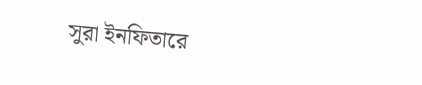সুরা ইনফিতারে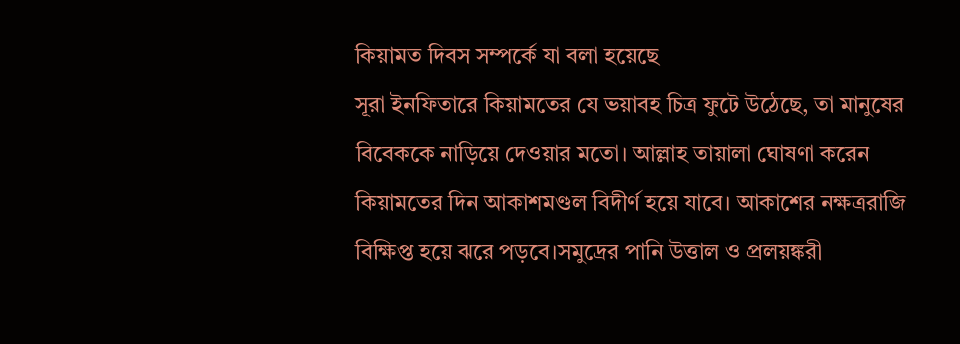কিয়ামত দিবস সম্পর্কে যা বলা হয়েছে
সূরা ইনফিতারে কিয়ামতের যে ভয়াবহ চিত্র ফুটে উঠেছে, তা মানুষের বিবেককে নাড়িয়ে দেওয়ার মতো। আল্লাহ তায়ালা ঘোষণা করেন
কিয়ামতের দিন আকাশমণ্ডল বিদীর্ণ হয়ে যাবে। আকাশের নক্ষত্ররাজি বিক্ষিপ্ত হয়ে ঝরে পড়বে।সমুদ্রের পানি উত্তাল ও প্রলয়ঙ্করী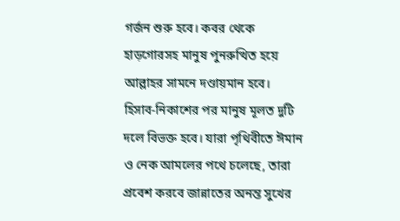গর্জন শুরু হবে। কবর থেকে হাড়গোরসহ মানুষ পুনরুত্থিত হয়ে আল্লাহর সামনে দণ্ডায়মান হবে।
হিসাব-নিকাশের পর মানুষ মূলত দুটি দলে বিভক্ত হবে। যারা পৃথিবীতে ঈমান ও নেক আমলের পথে চলেছে, তারা প্রবেশ করবে জান্নাতের অনন্ত সুখের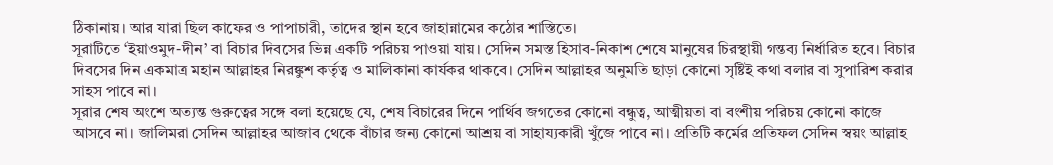ঠিকানায়। আর যারা ছিল কাফের ও পাপাচারী, তাদের স্থান হবে জাহান্নামের কঠোর শাস্তিতে।
সূরাটিতে ‘ইয়াওমুদ-দীন’ বা বিচার দিবসের ভিন্ন একটি পরিচয় পাওয়া যায়। সেদিন সমস্ত হিসাব-নিকাশ শেষে মানুষের চিরস্থায়ী গন্তব্য নির্ধারিত হবে। বিচার দিবসের দিন একমাত্র মহান আল্লাহর নিরঙ্কুশ কর্তৃত্ব ও মালিকানা কার্যকর থাকবে। সেদিন আল্লাহর অনুমতি ছাড়া কোনো সৃষ্টিই কথা বলার বা সুপারিশ করার সাহস পাবে না।
সূরার শেষ অংশে অত্যন্ত গুরুত্বের সঙ্গে বলা হয়েছে যে, শেষ বিচারের দিনে পার্থিব জগতের কোনো বন্ধুত্ব, আত্মীয়তা বা বংশীয় পরিচয় কোনো কাজে আসবে না। জালিমরা সেদিন আল্লাহর আজাব থেকে বাঁচার জন্য কোনো আশ্রয় বা সাহায্যকারী খুঁজে পাবে না। প্রতিটি কর্মের প্রতিফল সেদিন স্বয়ং আল্লাহ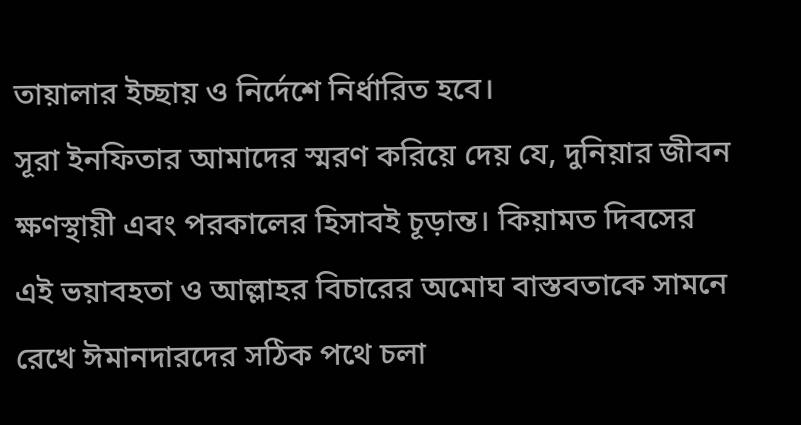তায়ালার ইচ্ছায় ও নির্দেশে নির্ধারিত হবে।
সূরা ইনফিতার আমাদের স্মরণ করিয়ে দেয় যে, দুনিয়ার জীবন ক্ষণস্থায়ী এবং পরকালের হিসাবই চূড়ান্ত। কিয়ামত দিবসের এই ভয়াবহতা ও আল্লাহর বিচারের অমোঘ বাস্তবতাকে সামনে রেখে ঈমানদারদের সঠিক পথে চলা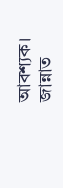আবশ্যক।
জান্নাত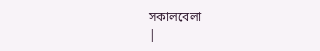সকালবেলা
|